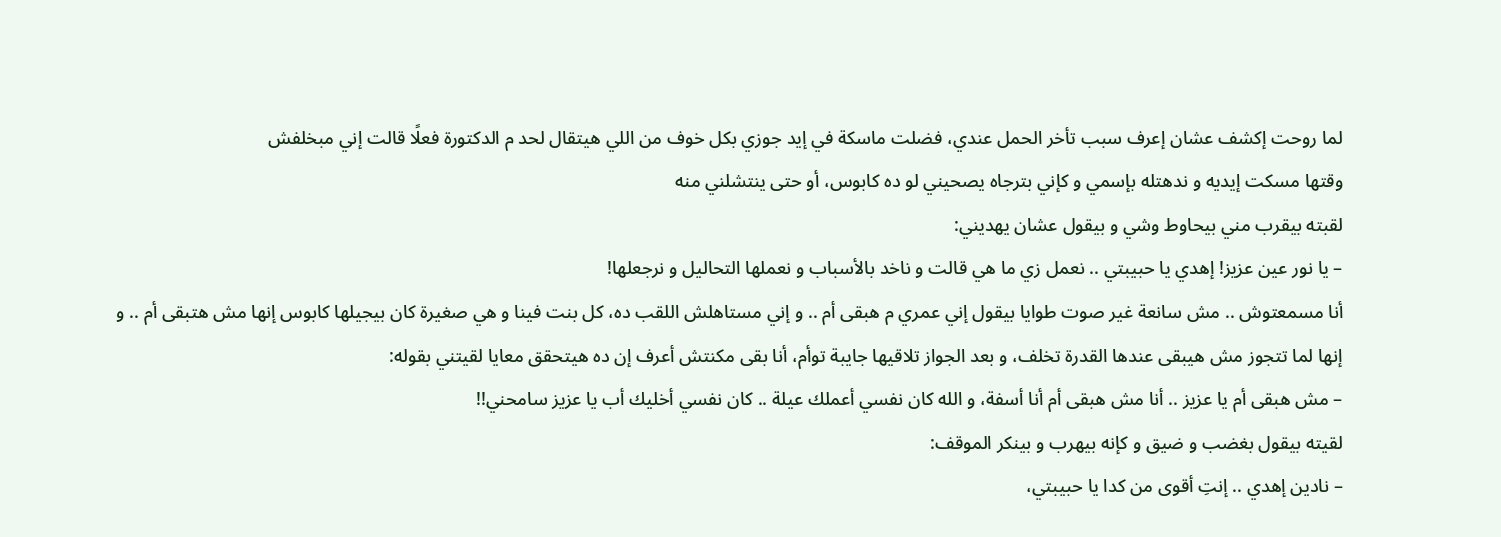لما روحت إكشف عشان إعرف سبب تأخر الحمل عندي، فضلت ماسكة في إيد جوزي بكل خوف من اللي هيتقال لحد م الدكتورة فعلًا قالت إني مبخلفش
وقتها مسكت إيديه و ندهتله بإسمي و كإني بترجاه يصحيني لو ده كابوس، أو حتى ينتشلني منه
لقبته بيقرب مني بيحاوط وشي و بيقول عشان يهديني:
– يا نور عين عزيز! إهدي يا حبيبتي .. نعمل زي ما هي قالت و ناخد بالأسباب و نعملها التحاليل و نرجعلها!
أنا مسمعتوش .. مش سانعة غير صوت طوايا بيقول إني عمري م هبقى أم .. و إني مستاهلش اللقب ده، كل بنت فينا و هي صغيرة كان بيجيلها كابوس إنها مش هتبقى أم .. و إنها لما تتجوز مش هيبقى عندها القدرة تخلف، و بعد الجواز تلاقيها جايبة توأم، أنا بقى مكنتش أعرف إن ده هيتحقق معايا لقيتني بقوله:
– مش هبقى أم يا عزيز .. أنا مش هبقى أم أنا أسفة، و الله كان نفسي أعملك عيلة .. كان نفسي أخليك أب يا عزيز سامحني!!
لقيته بيقول بغضب و ضيق و كإنه بيهرب و بينكر الموقف:
– نادين إهدي .. إنتِ أقوى من كدا يا حبيبتي،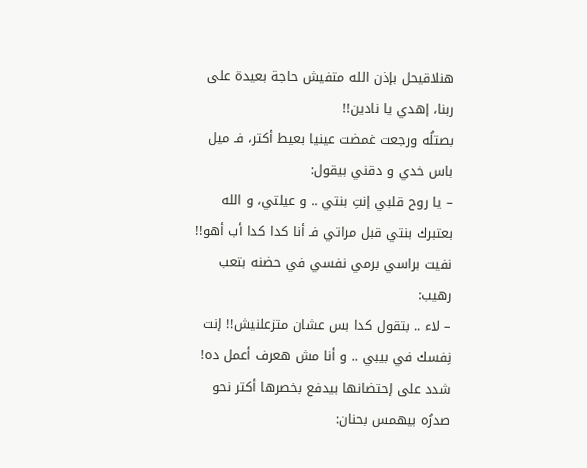هنلاقيحل بإذن الله متفيش حاجة بعيدة على ربنا، إهدي يا نادين!!
بصتلُه ورجعت غمضت عينيا بعيط أكتر، فـ ميل باس خدي و دقني بيقول:
– يا روح قلبي إنتِ بنتي .. و عيلتي، و الله بعتبرك بنتي قبل مراتي فـ أنا كدا كدا أب أهو!!
نفيت براسي برمي نفسي في حضنه بتعب رهيب:
– لاء .. بتقول كدا بس عشان متزعلنيش!! إنت نِفسك في بيبي .. و أنا مش هعرف أعمل ده!
شدد على إحتضانها بيدفع بخصرها أكتر نحو صدرُه بيهمس بحنان: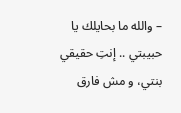– والله ما بحايلك يا حبيبتي .. إنتِ حقيقي بنتي، و مش فارق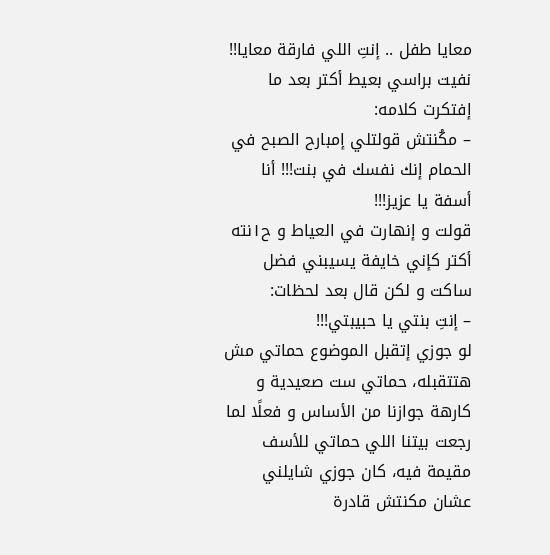معايا طفل .. إنتِ اللي فارقة معايا!!
نفيت براسي بعيط أكتر بعد ما إفتكرت كلامه:
– مكُنتش قولتلي إمبارح الصبح في الحمام إنك نفسك في بنت!!! أنا أسفة يا عزيز!!!
قولت و إنهارت في العياط و ح١نته أكتر كإني خايفة يسيبني فضل ساكت و لكن قال بعد لحظات:
– إنتِ بنتي يا حبيبتي!!!
لو جوزي إتقبل الموضوع حماتي مش هتتقبله، حماتي ست صعيدية و كارهة جوازنا من الأساس و فعلًا لما رجعت بيتنا اللي حماتي للأسف مقيمة فيه، كان جوزي شايلني عشان مكنتش قادرة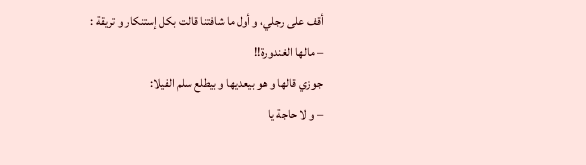أقف على رجلي، و أول ما شافتنا قالت بكل إستنكار و تريقة :
– مالها الغندورة!!
جوزي قالها و هو بيعديها و بيطلع سلم الفيلا:
– و لا حاجة يا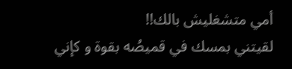أمي متشغليش بالك!!
لقيتني بمسك في قميصُه بقوة و كإني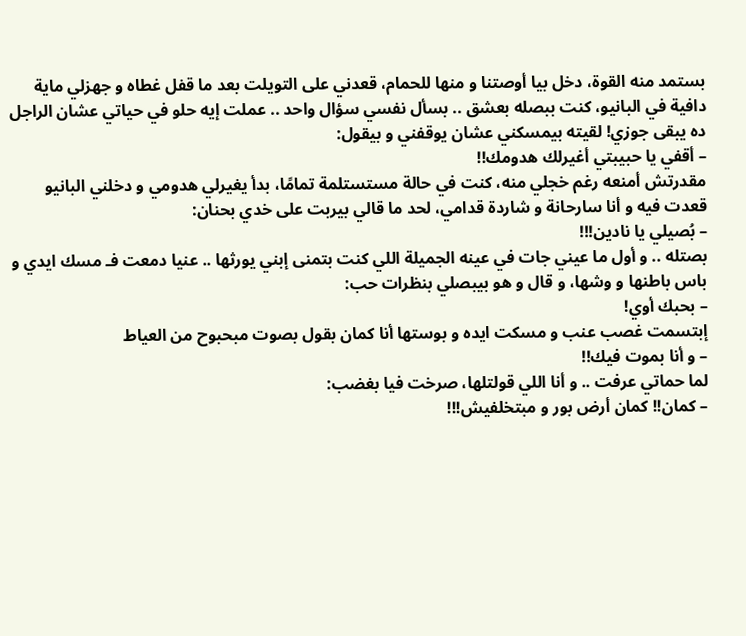بستمد منه القوة، دخل بيا أوصتنا و منها للحمام، قعدني على التويلت بعد ما قفل غطاه و جهزلي ماية دافية في البانيو، كنت ببصله بعشق .. بسأل نفسي سؤال واحد .. عملت إيه حلو في حياتي عشان الراجل ده يبقى جوزي! لقيته بيمسكني عشان يوقفني و بيقول:
– أقفي يا حبيبتي أغيرلك هدومك!!
مقدرتش أمنعه رغم خجلي منه، كنت في حالة مستستلمة تمامًا، بدأ يغيرلي هدومي و دخلني البانيو قعدت فيه و أنا سارحانة و شاردة قدامي، لحد ما قالي بيربت على خدي بحنان:
– بُصيلي يا نادين!!!
بصتله .. و أول ما عيني جات في عينه الجميلة اللي كنت بتمنى إبني يورثها .. عنيا دمعت فـ مسك ايدي و باس باطنها و وشها، و قال و هو بيبصلي بنظرات حب:
– بحبك أوي!
إبتسمت غصب عنب و مسكت ايده و بوستها أنا كمان بقول بصوت مبحبوح من العياط
– و أنا بموت فيك!!
لما حماتي عرفت .. و أنا اللي قولتلها، صرخت فيا بغضب:
– كمان!! كمان أرض بور و مبتخلفيش!!!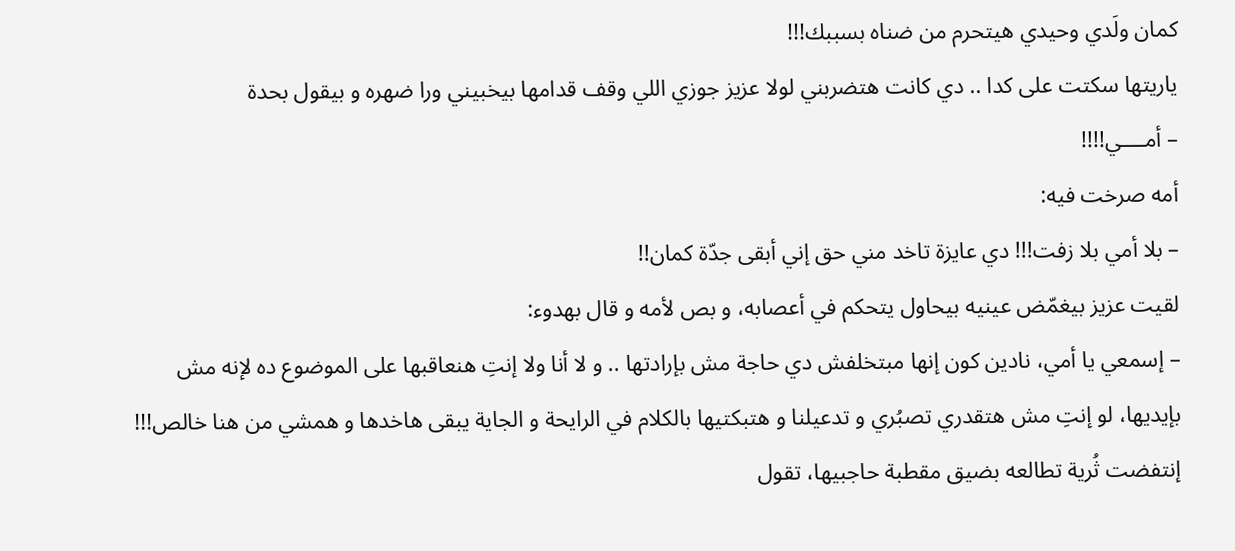كمان ولَدي وحيدي هيتحرم من ضناه بسببك!!!
ياريتها سكتت على كدا .. دي كانت هتضربني لولا عزيز جوزي اللي وقف قدامها بيخبيني ورا ضهره و بيقول بحدة
– أمــــي!!!!
أمه صرخت فيه:
– بلا أمي بلا زفت!!! دي عايزة تاخد مني حق إني أبقى جدّة كمان!!
لقيت عزيز بيغمّض عينيه بيحاول يتحكم في أعصابه، و بص لأمه و قال بهدوء:
– إسمعي يا أمي، نادين كون إنها مبتخلفش دي حاجة مش بإرادتها .. و لا أنا ولا إنتِ هنعاقبها على الموضوع ده لإنه مش بإيديها، لو إنتِ مش هتقدري تصبُري و تدعيلنا و هتبكتيها بالكلام في الرايحة و الجاية يبقى هاخدها و همشي من هنا خالص!!!
إنتفضت ثُرية تطالعه بضيق مقطبة حاجبيها، تقول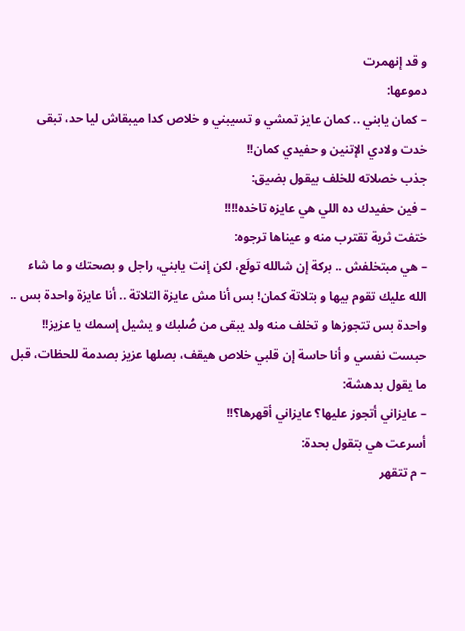و قد إنهمرت
دموعها:
– كمان يابني .. كمان عايز تمشي و تسيبني و خلاص كدا ميبقاش ليا حد، تبقى خدت ولادي الإتنين و حفيدي كمان!!
جذب خصلاته للخلف بيقول بضيق:
– فين حفيدك ده اللي هي عايزه تاخده!!!!
ختفت ثرية تقترب منه و عيناها ترجوه:
– هي مبتخلفش .. بركة إن شالله تولَع، لكن إنت يابني، راجل و بصحتك و ما شاء الله عليك تقوم بيها و بتلاتة كمان! بس أنا مش عايزة التلاتة .. أنا عايزة واحدة بس .. واحدة بس تتجوزها و تخلف منه ولد يبقى من صُلبك و يشيل إسمك يا عزيز!!
حبست نفسي و أنا حاسة إن قلبي خلاص هيقف، بصلها عزيز بصدمة للحظات، قبل ما يقول بدهشة:
– عايزاني أتجوز عليها؟ عايزاني أقهرها؟!!
أسرعت هي بتقول بحدة:
– م تتقهر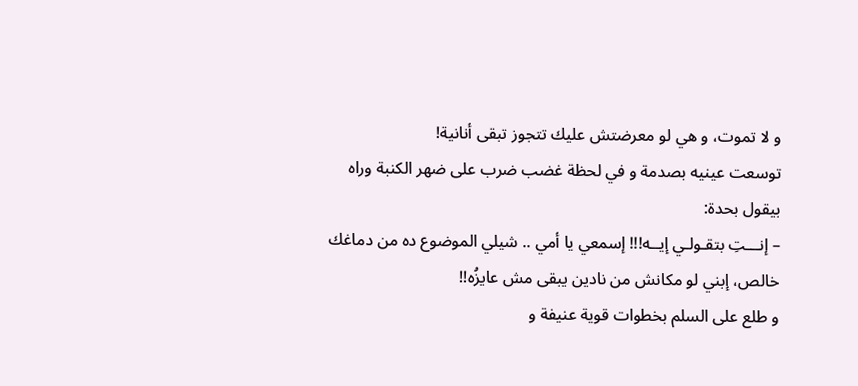و لا تموت، و هي لو معرضتش عليك تتجوز تبقى أنانية!
توسعت عينيه بصدمة و في لحظة غضب ضرب على ضهر الكنبة وراه بيقول بحدة:
– إنـــتِ بتقـولـي إيــه!!! إسمعي يا أمي .. شيلي الموضوع ده من دماغك خالص، إبني لو مكانش من نادين يبقى مش عايزُه!!
و طلع على السلم بخطوات قوية عنيفة و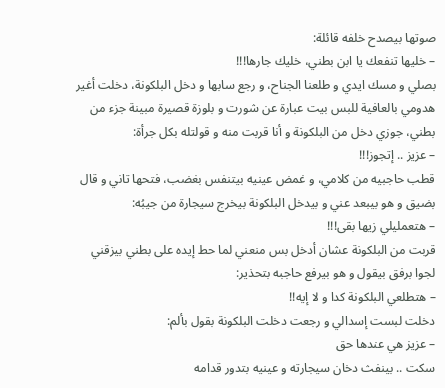صوتها بيصدح خلفه قائلة:
– خليها تنفعك يا ابن بطني، خليك جارها!!!
بصلي و مسك ايدي و طلعنا الجناح، و رجع سابها و دخل البلكونة، دخلت أغير هدومي بالعافية للبس بيت عبارة عن شورت و بلوزة قصيرة مبينة جزء من بطني، جوزي دخل من البلكونة و أنا قربت منه و قولتله بكل جرأة:
– عزيز .. إتجوز!!!
قطب حاجبيه من كلامي، و غمض عينيه بيتنفس بغضب، فتحها تاني و قال بضيق و هو بيبعد عني و بيدخل البلكونة بيخرج سيجارة من جيبُه:
– هتعمليلي زيها بقى!!!
قربت من البلكونة عشان أدخل بس منعني لما حط إيده على بطني بيزقني لجوا برفق بيقول و هو بيرفع حاجبه بتحذير:
– هتطلعي البلكونة كدا و لا إيه!!
دخلت لبست إسدالي و رجعت دخلت البلكونة بقول بألم:
– عزيز هي عندها حق
سكت .. بينفث دخان سيجارته و عينيه بتدور قدامه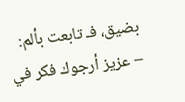بضيق، فـ تابعت بألم:
– عزيز أرجوك فكر في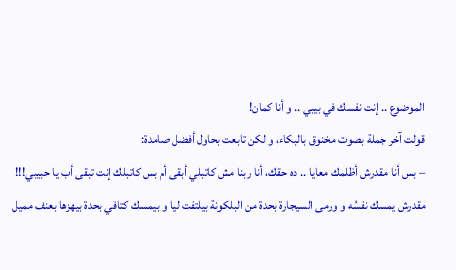الموضوع .. إنت نفسك في بيبي .. و أنا كمان!
قولت آخر جملة بصوت مخنوق بالبكاء، و لكن تابعت بحاول أفضل صامدة:
– بس أنا مقدرش أظلمك معايا .. ده حقك، أنا ربنا مش كاتبلي أبقى أم بس كاتبلك إنت تبقى أب يا حبيبي!!!
مقدرش يمسك نفسُه و ورمى السيجارة بحدة من البلكونة بيلتفت ليا و بيمسك كتافي بحدة بيهزها بعنف مميل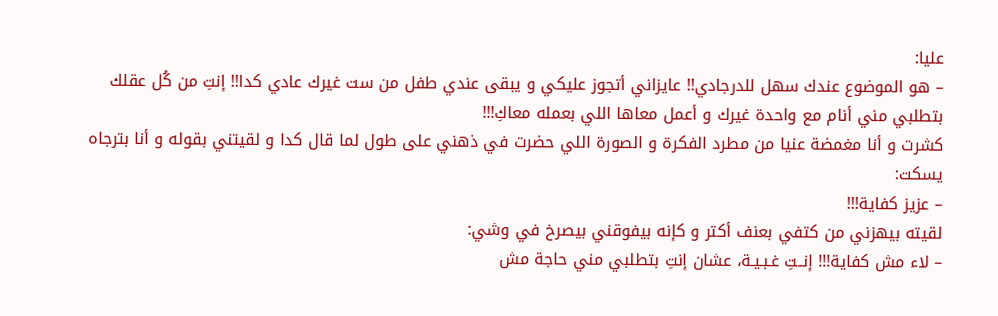عليا:
– هو الموضوع عندك سهل للدرجادي!! عايزاني أتجوز عليكي و يبقى عندي طفل من ست غيرك عادي كدا!! إنتِ من كُل عقلك بتطلبي مني أنام مع واحدة غيرك و أعمل معاها اللي بعمله معاكِ!!!
كشرت و أنا مغمضة عنيا من مطرد الفكرة و الصورة اللي حضرت في ذهني على طول لما قال كدا و لقيتني بقوله و أنا بترجاه يسكت:
– عزيز كفاية!!!
لقيته بيهزني من كتفي بعنف أكتر و كإنه بيفوقني بيصرخ في وشي:
– لاء مش كفاية!!! إنــتِ غـبـيـة، عشان إنتِ بتطلبي مني حاجة مش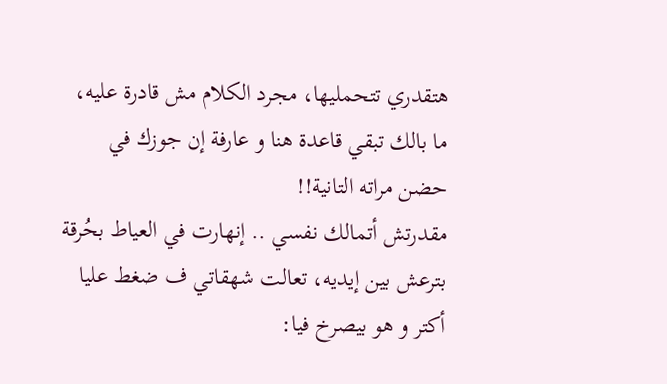هتقدري تتحمليها، مجرد الكلام مش قادرة عليه، ما بالك تبقي قاعدة هنا و عارفة إن جوزك في حضن مراته التانية!!
مقدرتش أتمالك نفسي .. إنهارت في العياط بحُرقة بترعش بين إيديه، تعالت شهقاتي ف ضغط عليا أكتر و هو بيصرخ فيا: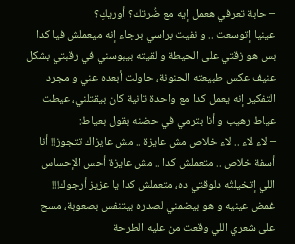– حابة تعرفي هعمل إيه مع ضُرتك؟ أوريكِ؟
عينيا إتوسعت .. و نفيت براسي برجاء إنه ميعملش فيا كدا بس هو زقتي على الحيطة و لقيته بيبوسني في رقبتي بشكل عنيف عكس طبيعته الحنونة، حاولت أبعده عني و مجرد التفكير إنه يعمل كدا مع واحدة تانية كان بيقتلني، عيطت عياط رهيب و أنا بترمي في حضنه بقول بعياط:
– لاء لاء .. لاء خلاص مش عايزة .. مش عايزاك تتجوز!! أنا أسفة خلاص .. متعملش كدا .. مش عايزة أحس الإحساس اللي إتخيلتُه دلوقتي ده، متعملش كدا يا عزيز أرجوك!!!
غمض عينيه و هو بيضمني لصدره بيتنفس بصعوبة، مسح على شعري اللي وقعت من عليه الطرحة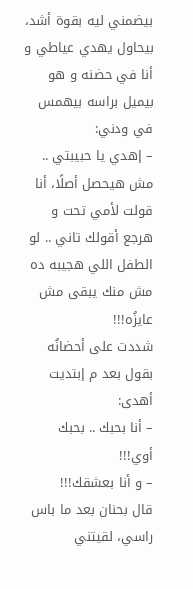بيضمني ليه بقوة أشد، بيحاول يهدي عياطي و أنا في حضنه و هو بيميل براسه بيهمس في ودني:
– إهدي يا حبيبتي .. مش هيحصل أصلًا، أنا قولت لأمي تحت و هرجع أقولك تاني .. لو الطفل اللي هجيبه ده مش منك يبقى مش عايزُه!!!
شددت على أحضانُه بقول بعد م إبتديت أهدى:
– أنا بحبك .. بحبك أوي!!!
– و أنا بعشقك!!!
قال بحنان بعد ما باس راسي، لقيتني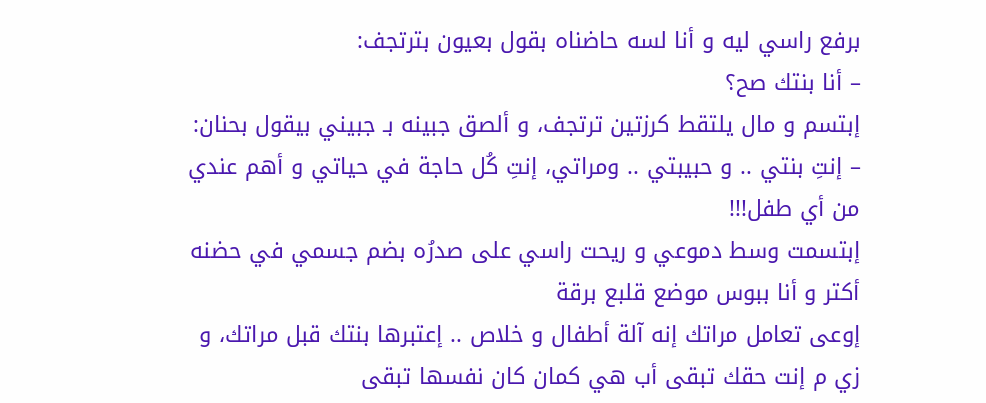برفع راسي ليه و أنا لسه حاضناه بقول بعيون بترتجف:
– أنا بنتك صح؟
إبتسم و مال يلتقط كرزتين ترتجف، و ألصق جبينه بـ جبيني بيقول بحنان:
– إنتِ بنتي .. و حبيبتي .. ومراتي، إنتِ كُل حاجة في حياتي و أهم عندي من أي طفل!!!
إبتسمت وسط دموعي و ريحت راسي على صدرُه بضم جسمي في حضنه أكتر و أنا ببوس موضع قلبع برقة
إوعى تعامل مراتك إنه آلة أطفال و خلاص .. إعتبرها بنتك قبل مراتك، و زي م إنت حقك تبقى أب هي كمان كان نفسها تبقى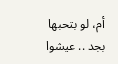أم، لو بتحبها بجد .. عيشوا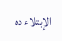الإبتلاء ده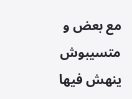مع بعض و متسيبوش ينهش فيها